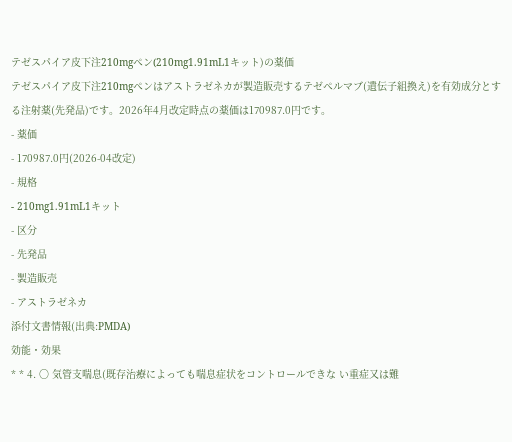テゼスパイア皮下注210mgペン(210mg1.91mL1キット)の薬価
テゼスパイア皮下注210mgペンはアストラゼネカが製造販売するテゼペルマブ(遺伝子組換え)を有効成分とする注射薬(先発品)です。2026年4月改定時点の薬価は170987.0円です。
- 薬価
- 170987.0円(2026-04改定)
- 規格
- 210mg1.91mL1キット
- 区分
- 先発品
- 製造販売
- アストラゼネカ
添付文書情報(出典:PMDA)
効能・効果
* * 4. 〇 気管支喘息(既存治療によっても喘息症状をコントロールできな い重症又は難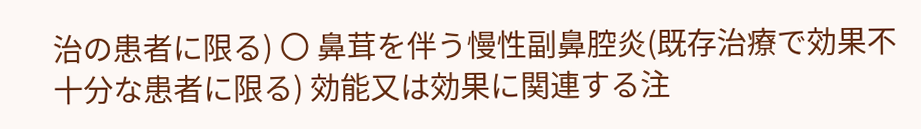治の患者に限る) 〇 鼻茸を伴う慢性副鼻腔炎(既存治療で効果不十分な患者に限る) 効能又は効果に関連する注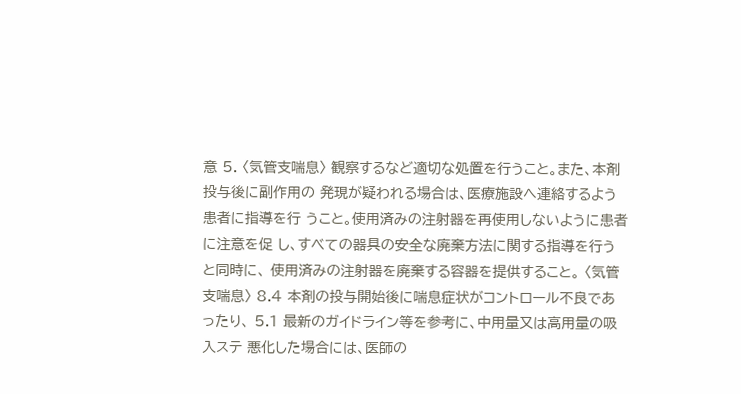意 5. 〈気管支喘息〉 観察するなど適切な処置を行うこと。また、本剤投与後に副作用の 発現が疑われる場合は、医療施設へ連絡するよう患者に指導を行 うこと。使用済みの注射器を再使用しないように患者に注意を促 し、すべての器具の安全な廃棄方法に関する指導を行うと同時に、 使用済みの注射器を廃棄する容器を提供すること。 〈気管支喘息〉 8.4 本剤の投与開始後に喘息症状がコントロール不良であったり、 5.1 最新のガイドライン等を参考に、中用量又は高用量の吸入ステ 悪化した場合には、医師の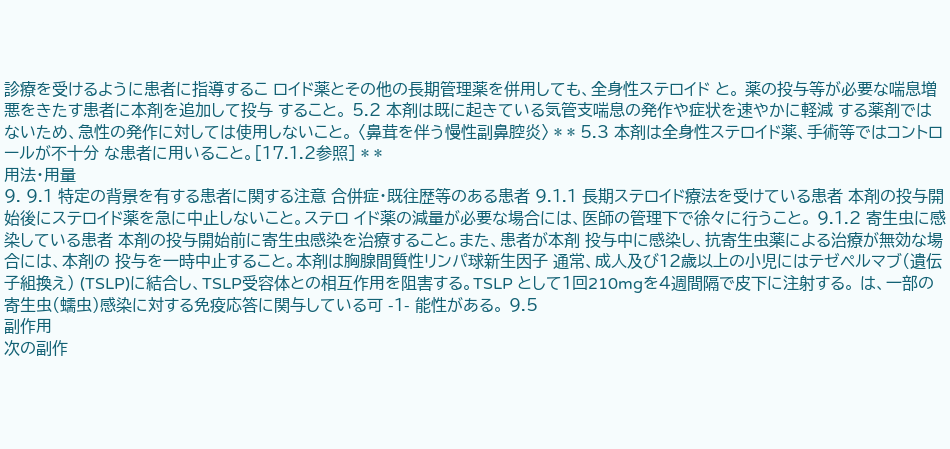診療を受けるように患者に指導するこ ロイド薬とその他の長期管理薬を併用しても、全身性ステロイド と。 薬の投与等が必要な喘息増悪をきたす患者に本剤を追加して投与 すること。 5.2 本剤は既に起きている気管支喘息の発作や症状を速やかに軽減 する薬剤ではないため、急性の発作に対しては使用しないこと。 〈鼻茸を伴う慢性副鼻腔炎〉 * * 5.3 本剤は全身性ステロイド薬、手術等ではコントロールが不十分 な患者に用いること。[17.1.2参照] * *
用法・用量
9. 9.1 特定の背景を有する患者に関する注意 合併症・既往歴等のある患者 9.1.1 長期ステロイド療法を受けている患者 本剤の投与開始後にステロイド薬を急に中止しないこと。ステロ イド薬の減量が必要な場合には、医師の管理下で徐々に行うこと。 9.1.2 寄生虫に感染している患者 本剤の投与開始前に寄生虫感染を治療すること。また、患者が本剤 投与中に感染し、抗寄生虫薬による治療が無効な場合には、本剤の 投与を一時中止すること。本剤は胸腺間質性リンパ球新生因子 通常、成人及び12歳以上の小児にはテゼペルマブ(遺伝子組換え) (TSLP)に結合し、TSLP受容体との相互作用を阻害する。TSLP として1回210mgを4週間隔で皮下に注射する。 は、一部の寄生虫(蠕虫)感染に対する免疫応答に関与している可 -1- 能性がある。 9.5
副作用
次の副作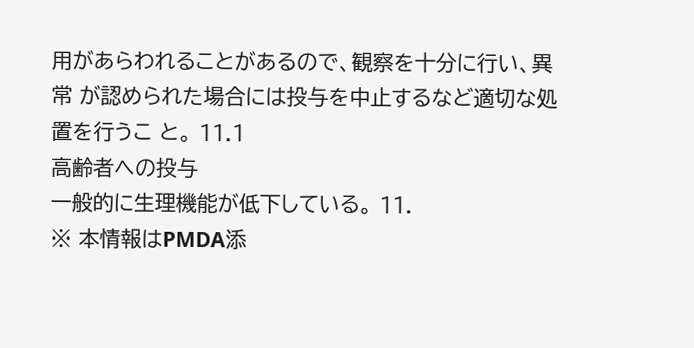用があらわれることがあるので、観察を十分に行い、異常 が認められた場合には投与を中止するなど適切な処置を行うこ と。 11.1
高齢者への投与
一般的に生理機能が低下している。 11.
※ 本情報はPMDA添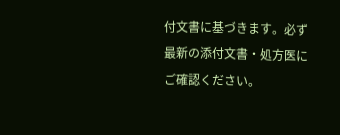付文書に基づきます。必ず最新の添付文書・処方医にご確認ください。